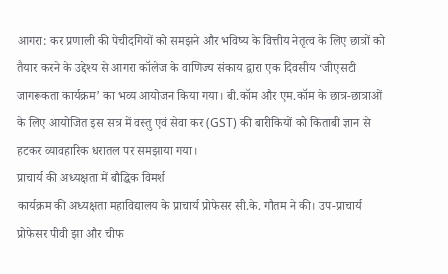आगरा: कर प्रणाली की पेचीदगियों को समझने और भविष्य के वित्तीय नेतृत्व के लिए छात्रों को तैयार करने के उद्देश्य से आगरा कॉलेज के वाणिज्य संकाय द्वारा एक दिवसीय ‘जीएसटी जागरूकता कार्यक्रम’ का भव्य आयोजन किया गया। बी.कॉम और एम.कॉम के छात्र-छात्राओं के लिए आयोजित इस सत्र में वस्तु एवं सेवा कर (GST) की बारीकियों को किताबी ज्ञान से हटकर व्यावहारिक धरातल पर समझाया गया।
प्राचार्य की अध्यक्षता में बौद्धिक विमर्श
कार्यक्रम की अध्यक्षता महाविद्यालय के प्राचार्य प्रोफेसर सी.के. गौतम ने की। उप-प्राचार्य प्रोफेसर पीवी झा और चीफ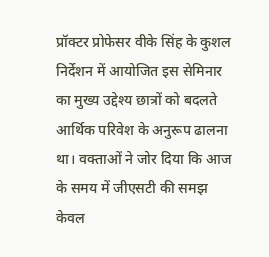प्रॉक्टर प्रोफेसर वीके सिंह के कुशल निर्देशन में आयोजित इस सेमिनार का मुख्य उद्देश्य छात्रों को बदलते आर्थिक परिवेश के अनुरूप ढालना था। वक्ताओं ने जोर दिया कि आज के समय में जीएसटी की समझ केवल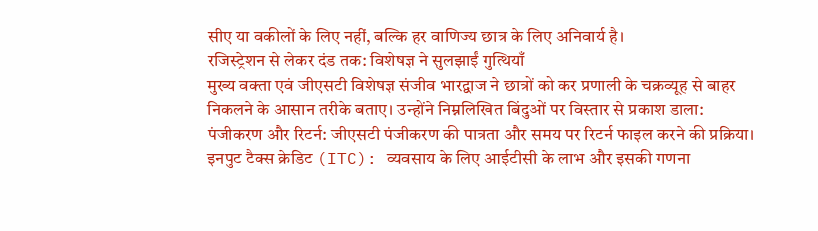सीए या वकीलों के लिए नहीं, बल्कि हर वाणिज्य छात्र के लिए अनिवार्य है।
रजिस्ट्रेशन से लेकर दंड तक: विशेषज्ञ ने सुलझाईं गुत्थियाँ
मुख्य वक्ता एवं जीएसटी विशेषज्ञ संजीव भारद्वाज ने छात्रों को कर प्रणाली के चक्रव्यूह से बाहर निकलने के आसान तरीके बताए। उन्होंने निम्नलिखित बिंदुओं पर विस्तार से प्रकाश डाला:
पंजीकरण और रिटर्न: जीएसटी पंजीकरण की पात्रता और समय पर रिटर्न फाइल करने की प्रक्रिया।
इनपुट टैक्स क्रेडिट (ITC): व्यवसाय के लिए आईटीसी के लाभ और इसकी गणना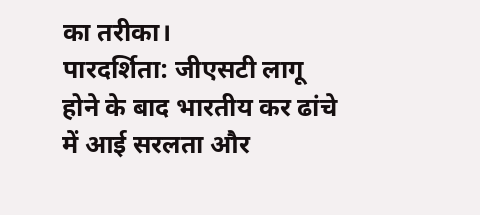का तरीका।
पारदर्शिता: जीएसटी लागू होने के बाद भारतीय कर ढांचे में आई सरलता और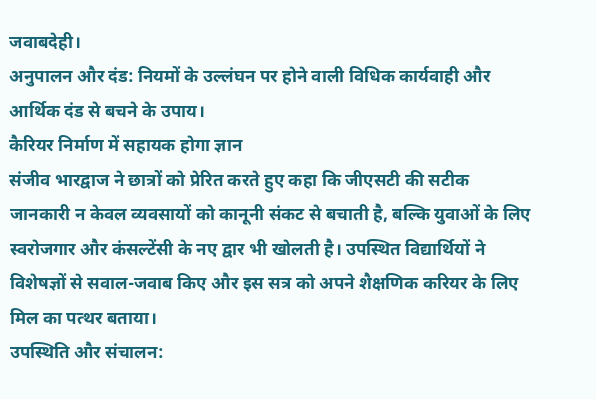जवाबदेही।
अनुपालन और दंड: नियमों के उल्लंघन पर होने वाली विधिक कार्यवाही और आर्थिक दंड से बचने के उपाय।
कैरियर निर्माण में सहायक होगा ज्ञान
संजीव भारद्वाज ने छात्रों को प्रेरित करते हुए कहा कि जीएसटी की सटीक जानकारी न केवल व्यवसायों को कानूनी संकट से बचाती है, बल्कि युवाओं के लिए स्वरोजगार और कंसल्टेंसी के नए द्वार भी खोलती है। उपस्थित विद्यार्थियों ने विशेषज्ञों से सवाल-जवाब किए और इस सत्र को अपने शैक्षणिक करियर के लिए मिल का पत्थर बताया।
उपस्थिति और संचालन: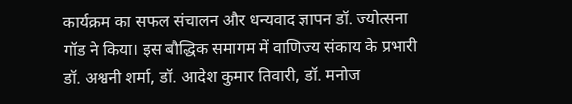कार्यक्रम का सफल संचालन और धन्यवाद ज्ञापन डॉ. ज्योत्सना गॉड ने किया। इस बौद्धिक समागम में वाणिज्य संकाय के प्रभारी डॉ. अश्वनी शर्मा, डॉ. आदेश कुमार तिवारी, डॉ. मनोज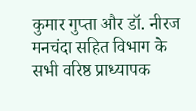कुमार गुप्ता और डॉ. नीरज मनचंदा सहित विभाग के सभी वरिष्ठ प्राध्यापक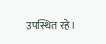उपस्थित रहे।